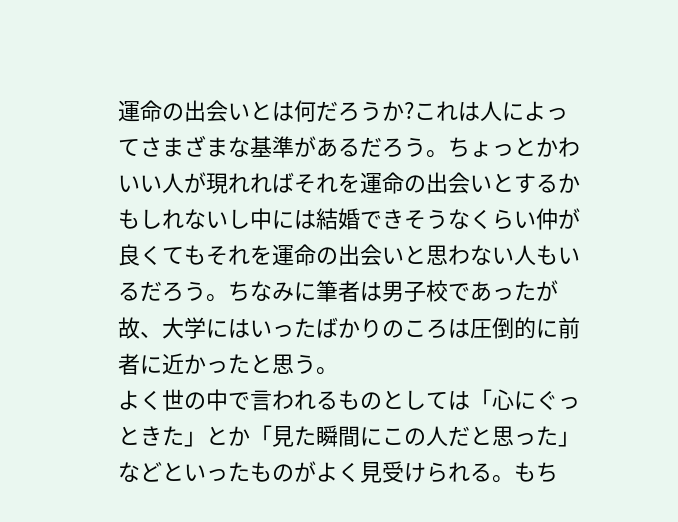運命の出会いとは何だろうか?これは人によってさまざまな基準があるだろう。ちょっとかわいい人が現れればそれを運命の出会いとするかもしれないし中には結婚できそうなくらい仲が良くてもそれを運命の出会いと思わない人もいるだろう。ちなみに筆者は男子校であったが故、大学にはいったばかりのころは圧倒的に前者に近かったと思う。
よく世の中で言われるものとしては「心にぐっときた」とか「見た瞬間にこの人だと思った」などといったものがよく見受けられる。もち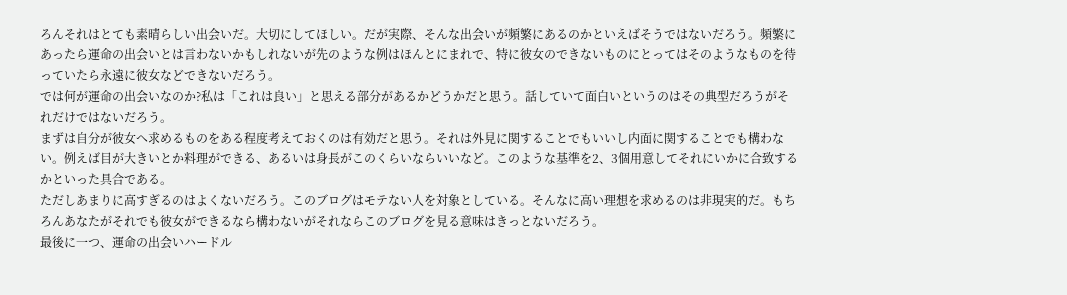ろんそれはとても素晴らしい出会いだ。大切にしてほしい。だが実際、そんな出会いが頻繁にあるのかといえばそうではないだろう。頻繁にあったら運命の出会いとは言わないかもしれないが先のような例はほんとにまれで、特に彼女のできないものにとってはそのようなものを待っていたら永遠に彼女などできないだろう。
では何が運命の出会いなのか?私は「これは良い」と思える部分があるかどうかだと思う。話していて面白いというのはその典型だろうがそれだけではないだろう。
まずは自分が彼女へ求めるものをある程度考えておくのは有効だと思う。それは外見に関することでもいいし内面に関することでも構わない。例えば目が大きいとか料理ができる、あるいは身長がこのくらいならいいなど。このような基準を2、3個用意してそれにいかに合致するかといった具合である。
ただしあまりに高すぎるのはよくないだろう。このブログはモテない人を対象としている。そんなに高い理想を求めるのは非現実的だ。もちろんあなたがそれでも彼女ができるなら構わないがそれならこのブログを見る意味はきっとないだろう。
最後に一つ、運命の出会いハードル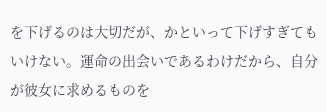を下げるのは大切だが、かといって下げすぎてもいけない。運命の出会いであるわけだから、自分が彼女に求めるものを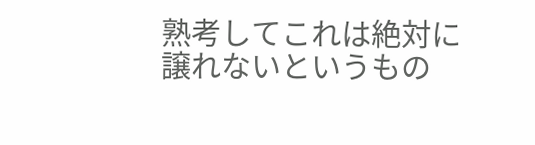熟考してこれは絶対に譲れないというもの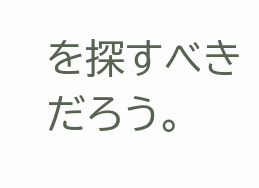を探すべきだろう。